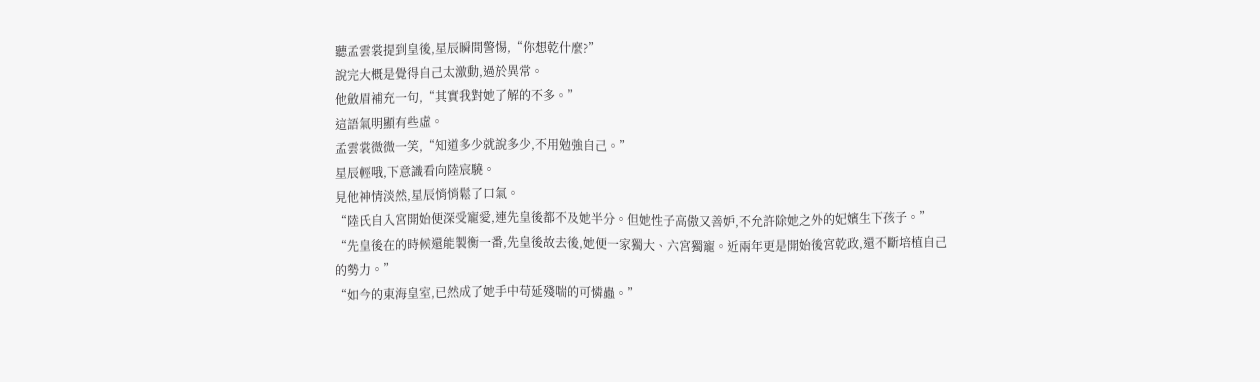聽孟雲裳提到皇後,星辰瞬間警惕,“你想乾什麼?”
說完大概是覺得自己太激動,過於異常。
他斂眉補充一句,“其實我對她了解的不多。”
這語氣明顯有些虛。
孟雲裳微微一笑,“知道多少就說多少,不用勉強自己。”
星辰輕哦,下意識看向陸宸驍。
見他神情淡然,星辰悄悄鬆了口氣。
“陸氏自入宮開始便深受寵愛,連先皇後都不及她半分。但她性子高傲又善妒,不允許除她之外的妃嬪生下孩子。”
“先皇後在的時候還能製衡一番,先皇後故去後,她便一家獨大、六宮獨寵。近兩年更是開始後宮乾政,還不斷培植自己的勢力。”
“如今的東海皇室,已然成了她手中苟延殘喘的可憐蟲。”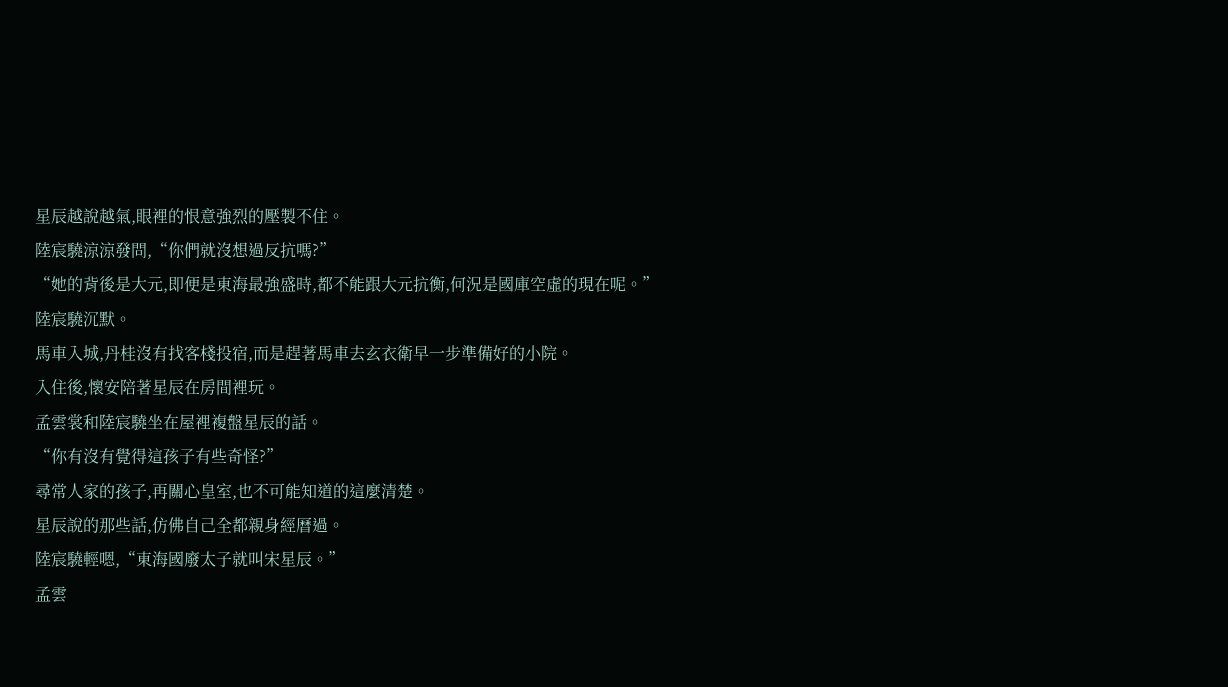星辰越說越氣,眼裡的恨意強烈的壓製不住。
陸宸驍涼涼發問,“你們就沒想過反抗嗎?”
“她的背後是大元,即便是東海最強盛時,都不能跟大元抗衡,何況是國庫空虛的現在呢。”
陸宸驍沉默。
馬車入城,丹桂沒有找客棧投宿,而是趕著馬車去玄衣衛早一步準備好的小院。
入住後,懷安陪著星辰在房間裡玩。
孟雲裳和陸宸驍坐在屋裡複盤星辰的話。
“你有沒有覺得這孩子有些奇怪?”
尋常人家的孩子,再關心皇室,也不可能知道的這麼清楚。
星辰說的那些話,仿佛自己全都親身經曆過。
陸宸驍輕嗯,“東海國廢太子就叫宋星辰。”
孟雲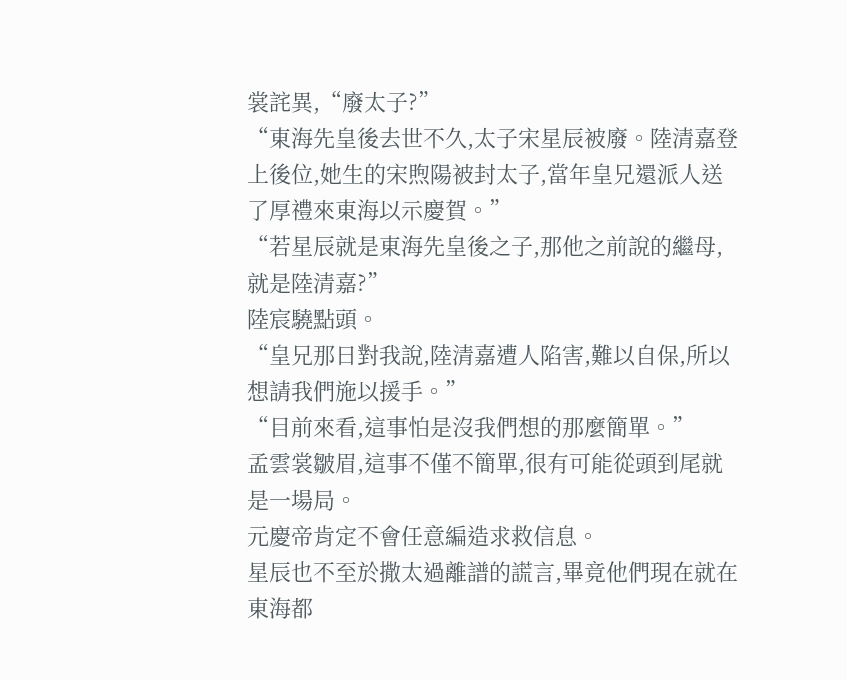裳詫異,“廢太子?”
“東海先皇後去世不久,太子宋星辰被廢。陸清嘉登上後位,她生的宋煦陽被封太子,當年皇兄還派人送了厚禮來東海以示慶賀。”
“若星辰就是東海先皇後之子,那他之前說的繼母,就是陸清嘉?”
陸宸驍點頭。
“皇兄那日對我說,陸清嘉遭人陷害,難以自保,所以想請我們施以援手。”
“目前來看,這事怕是沒我們想的那麼簡單。”
孟雲裳皺眉,這事不僅不簡單,很有可能從頭到尾就是一場局。
元慶帝肯定不會任意編造求救信息。
星辰也不至於撒太過離譜的謊言,畢竟他們現在就在東海都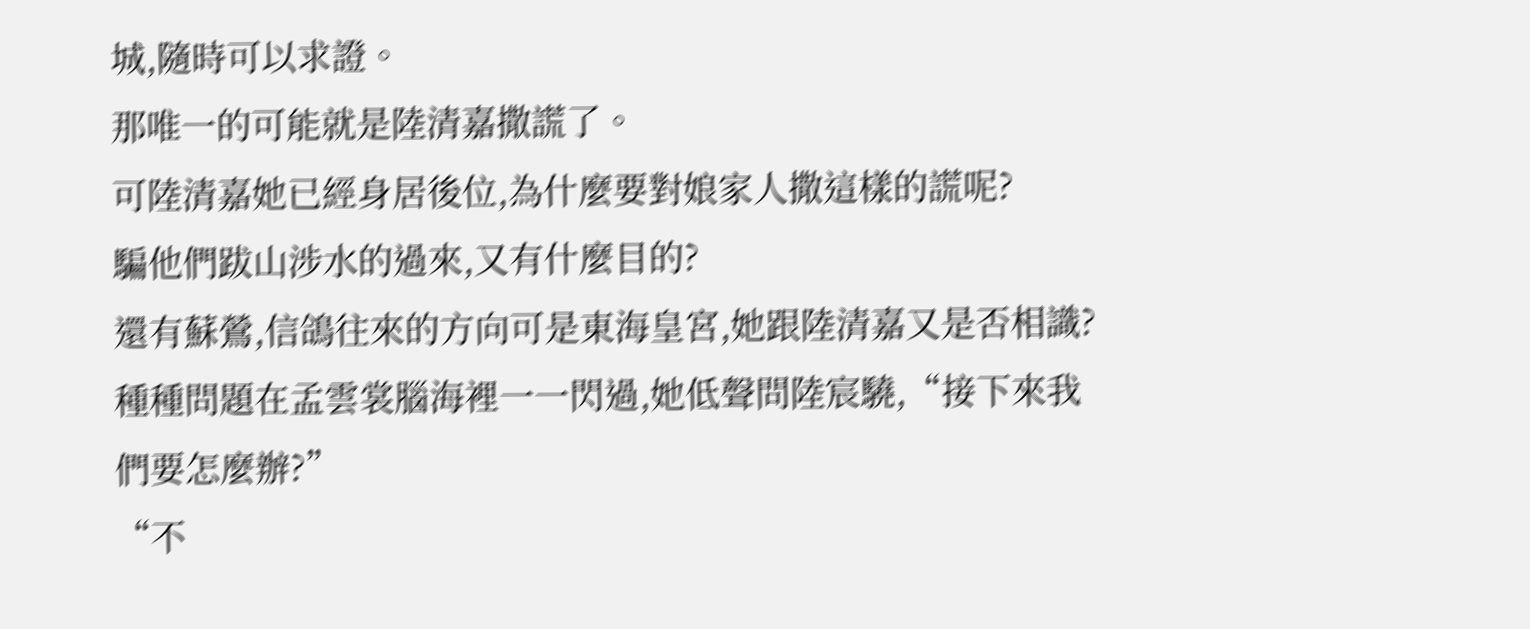城,隨時可以求證。
那唯一的可能就是陸清嘉撒謊了。
可陸清嘉她已經身居後位,為什麼要對娘家人撒這樣的謊呢?
騙他們跋山涉水的過來,又有什麼目的?
還有蘇鶯,信鴿往來的方向可是東海皇宮,她跟陸清嘉又是否相識?
種種問題在孟雲裳腦海裡一一閃過,她低聲問陸宸驍,“接下來我們要怎麼辦?”
“不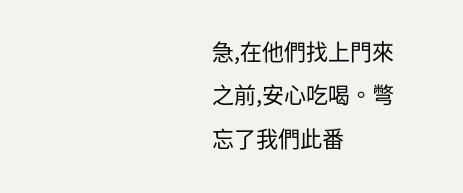急,在他們找上門來之前,安心吃喝。彆忘了我們此番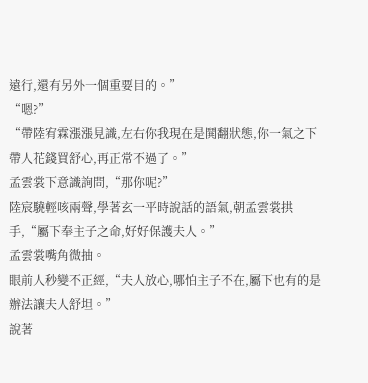遠行,還有另外一個重要目的。”
“嗯?”
“帶陸宥霖漲漲見識,左右你我現在是鬨翻狀態,你一氣之下帶人花錢買舒心,再正常不過了。”
孟雲裳下意識詢問,“那你呢?”
陸宸驍輕咳兩聲,學著玄一平時說話的語氣,朝孟雲裳拱手,“屬下奉主子之命,好好保護夫人。”
孟雲裳嘴角微抽。
眼前人秒變不正經,“夫人放心,哪怕主子不在,屬下也有的是辦法讓夫人舒坦。”
說著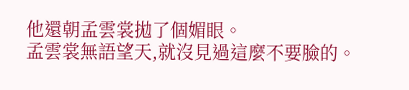他還朝孟雲裳拋了個媚眼。
孟雲裳無語望天,就沒見過這麼不要臉的。